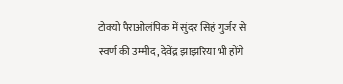टोक्यो पैराओलंपिक में सुंदर सिहं गुर्जर से स्वर्ण की उम्मीद, देवेंद्र झाझरिया भी होंगे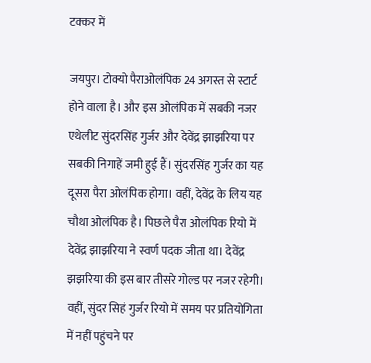टक्कर में

जयपुर। टोक्यो पैराओलंपिक 24 अगस्त से स्टार्ट होने वाला है। और इस ओलंपिक में सबकी नजर एथेलीट सुंदरसिंह गुर्जर और देवेंद्र झाझरिया पर सबकी निगाहें जमी हुई हैं। सुंदरसिंह गुर्जर का यह दूसरा पैरा ओलंपिक होगा। वहीं, देवेंद्र के लिय यह चौथा ओलंपिक है। पिछले पैरा ओलंपिक रियो में देवेंद्र झाझरिया ने स्वर्ण पदक जीता था। देवेंद्र झझरिया की इस बार तीसरे गोल्ड पर नजर रहेगी। वहीं, सुंदर सिहं गुर्जर रियो में समय पर प्रतियोगिता में नहीं पहुंचने पर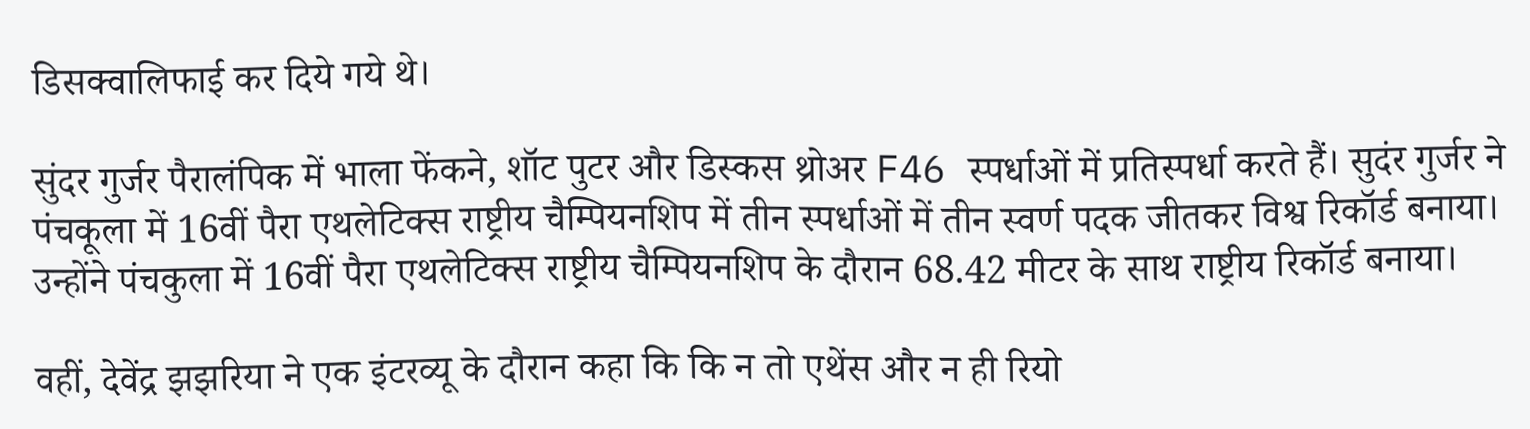डिसक्वालिफाई कर दिये गये थे।

सुंदर गुर्जर पैरालंपिक में भाला फेंकने, शॉट पुटर और डिस्कस थ्रोअर F46 स्पर्धाओं में प्रतिस्पर्धा करते हैं। सुदंर गुर्जर ने पंचकूला में 16वीं पैरा एथलेटिक्स राष्ट्रीय चैम्पियनशिप में तीन स्पर्धाओं में तीन स्वर्ण पदक जीतकर विश्व रिकॉर्ड बनाया। उन्होंने पंचकुला में 16वीं पैरा एथलेटिक्स राष्ट्रीय चैम्पियनशिप के दौरान 68.42 मीटर के साथ राष्ट्रीय रिकॉर्ड बनाया।

वहीं, देवेंद्र झझरिया ने एक इंटरव्यू के दौरान कहा कि कि न तो एथेंस और न ही रियो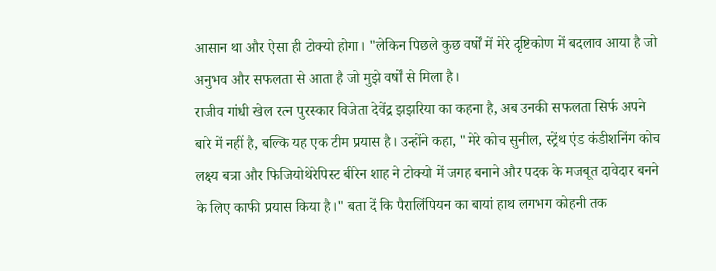आसान था और ऐसा ही टोक्यो होगा। "लेकिन पिछले कुछ वर्षों में मेरे दृष्टिकोण में बदलाव आया है जो अनुभव और सफलता से आता है जो मुझे वर्षों से मिला है।
राजीव गांधी खेल रत्न पुरस्कार विजेता देवेंद्र झझरिया का कहना है, अब उनकी सफलता सिर्फ अपने बारे में नहीं है, बल्कि यह एक टीम प्रयास है। उन्होंने कहा, "मेरे कोच सुनील, स्ट्रेंथ एंड कंडीशनिंग कोच लक्ष्य बत्रा और फिजियोथेरेपिस्ट बीरेन शाह ने टोक्यो में जगह बनाने और पदक के मजबूत दावेदार बनने के लिए काफी प्रयास किया है।" बता दें कि पैरालिंपियन का बायां हाथ लगभग कोहनी तक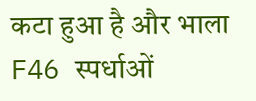कटा हुआ है और भाला F46 स्पर्धाओं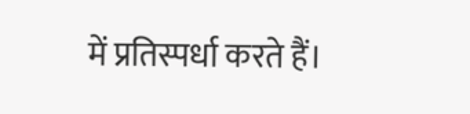में प्रतिस्पर्धा करते हैं।